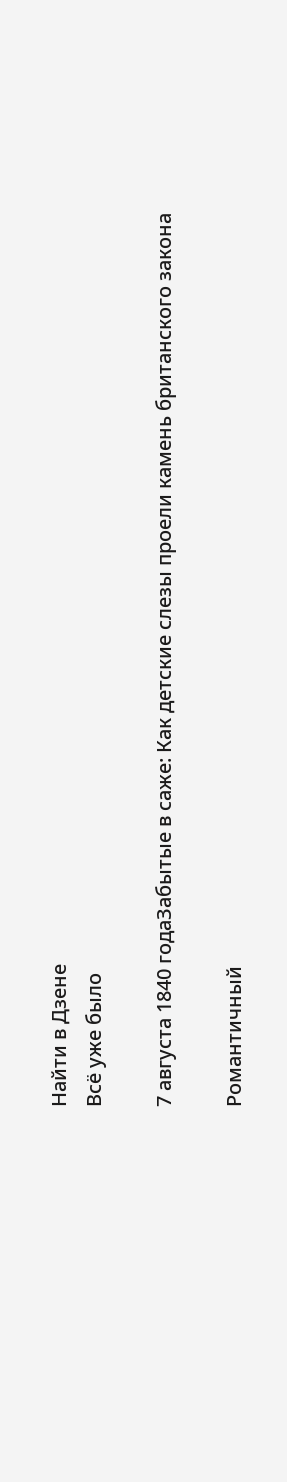Найти в Дзене
Всё уже было

7 августа 1840 годаЗабытые в саже: Как детские слезы проели камень британского закона

Романтичный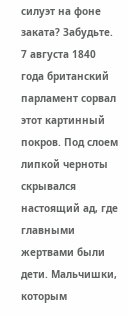силуэт на фоне заката? Забудьте. 7 августа 1840 года британский парламент сорвал этот картинный покров. Под слоем липкой черноты скрывался настоящий ад, где главными жертвами были дети. Мальчишки, которым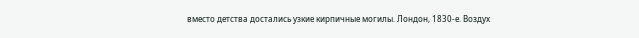вместо детства достались узкие кирпичные могилы. Лондон, 1830-е. Воздух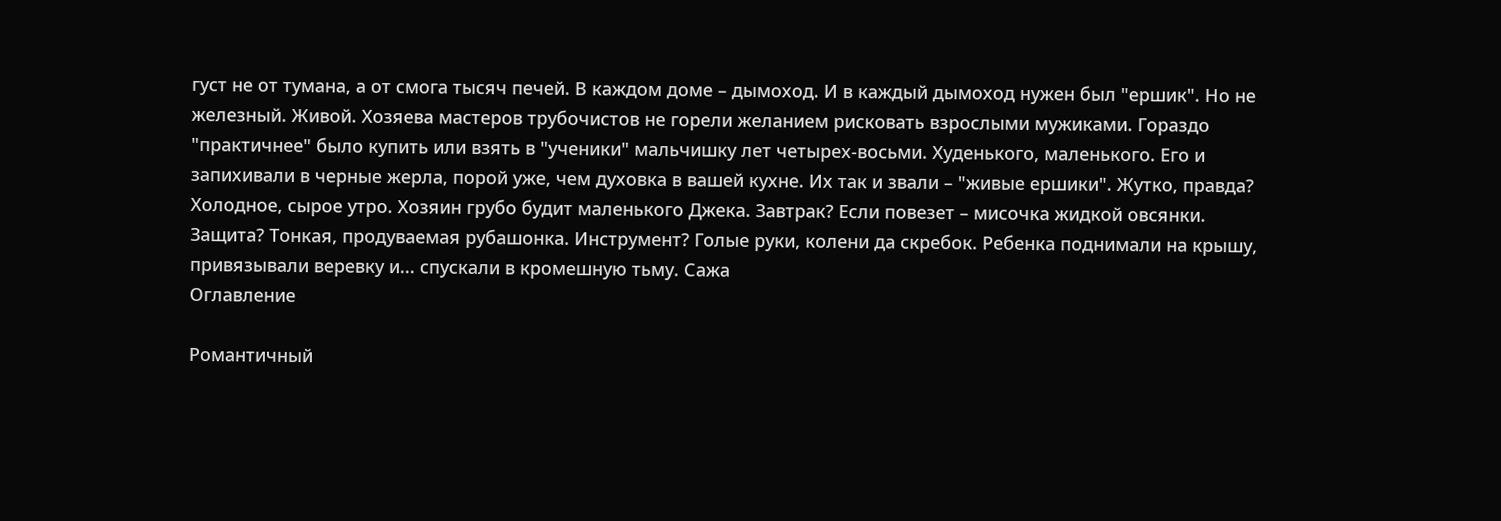густ не от тумана, а от смога тысяч печей. В каждом доме – дымоход. И в каждый дымоход нужен был "ершик". Но не железный. Живой. Хозяева мастеров трубочистов не горели желанием рисковать взрослыми мужиками. Гораздо "практичнее" было купить или взять в "ученики" мальчишку лет четырех-восьми. Худенького, маленького. Его и запихивали в черные жерла, порой уже, чем духовка в вашей кухне. Их так и звали – "живые ершики". Жутко, правда? Холодное, сырое утро. Хозяин грубо будит маленького Джека. Завтрак? Если повезет – мисочка жидкой овсянки. Защита? Тонкая, продуваемая рубашонка. Инструмент? Голые руки, колени да скребок. Ребенка поднимали на крышу, привязывали веревку и... спускали в кромешную тьму. Сажа
Оглавление

Романтичный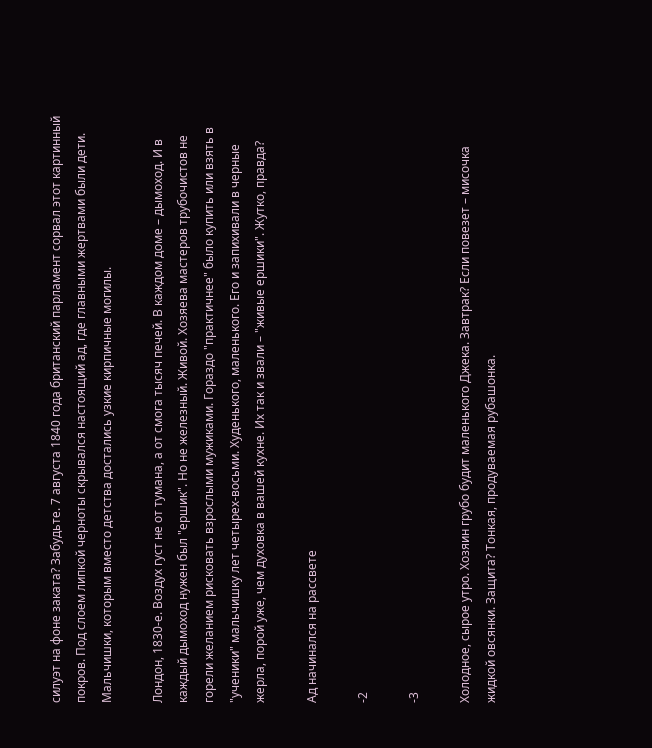силуэт на фоне заката? Забудьте. 7 августа 1840 года британский парламент сорвал этот картинный покров. Под слоем липкой черноты скрывался настоящий ад, где главными жертвами были дети. Мальчишки, которым вместо детства достались узкие кирпичные могилы.

Лондон, 1830-е. Воздух густ не от тумана, а от смога тысяч печей. В каждом доме – дымоход. И в каждый дымоход нужен был "ершик". Но не железный. Живой. Хозяева мастеров трубочистов не горели желанием рисковать взрослыми мужиками. Гораздо "практичнее" было купить или взять в "ученики" мальчишку лет четырех-восьми. Худенького, маленького. Его и запихивали в черные жерла, порой уже, чем духовка в вашей кухне. Их так и звали – "живые ершики". Жутко, правда?

Ад начинался на рассвете

-2

-3

Холодное, сырое утро. Хозяин грубо будит маленького Джека. Завтрак? Если повезет – мисочка жидкой овсянки. Защита? Тонкая, продуваемая рубашонка.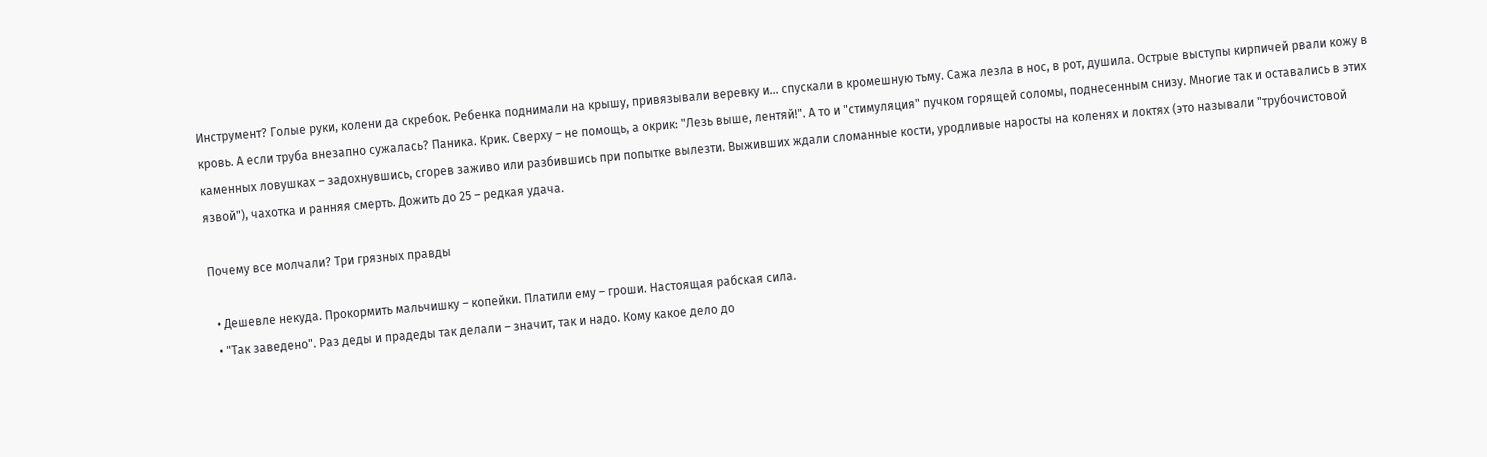Инструмент? Голые руки, колени да скребок. Ребенка поднимали на крышу, привязывали веревку и... спускали в кромешную тьму. Сажа лезла в нос, в рот, душила. Острые выступы кирпичей рвали кожу в кровь. А если труба внезапно сужалась? Паника. Крик. Сверху – не помощь, а окрик: "Лезь выше, лентяй!". А то и "стимуляция" пучком горящей соломы, поднесенным снизу. Многие так и оставались в этих каменных ловушках – задохнувшись, сгорев заживо или разбившись при попытке вылезти. Выживших ждали сломанные кости, уродливые наросты на коленях и локтях (это называли "трубочистовой язвой"), чахотка и ранняя смерть. Дожить до 25 – редкая удача.

Почему все молчали? Три грязных правды

  • Дешевле некуда. Прокормить мальчишку – копейки. Платили ему – гроши. Настоящая рабская сила.
  • "Так заведено". Раз деды и прадеды так делали – значит, так и надо. Кому какое дело до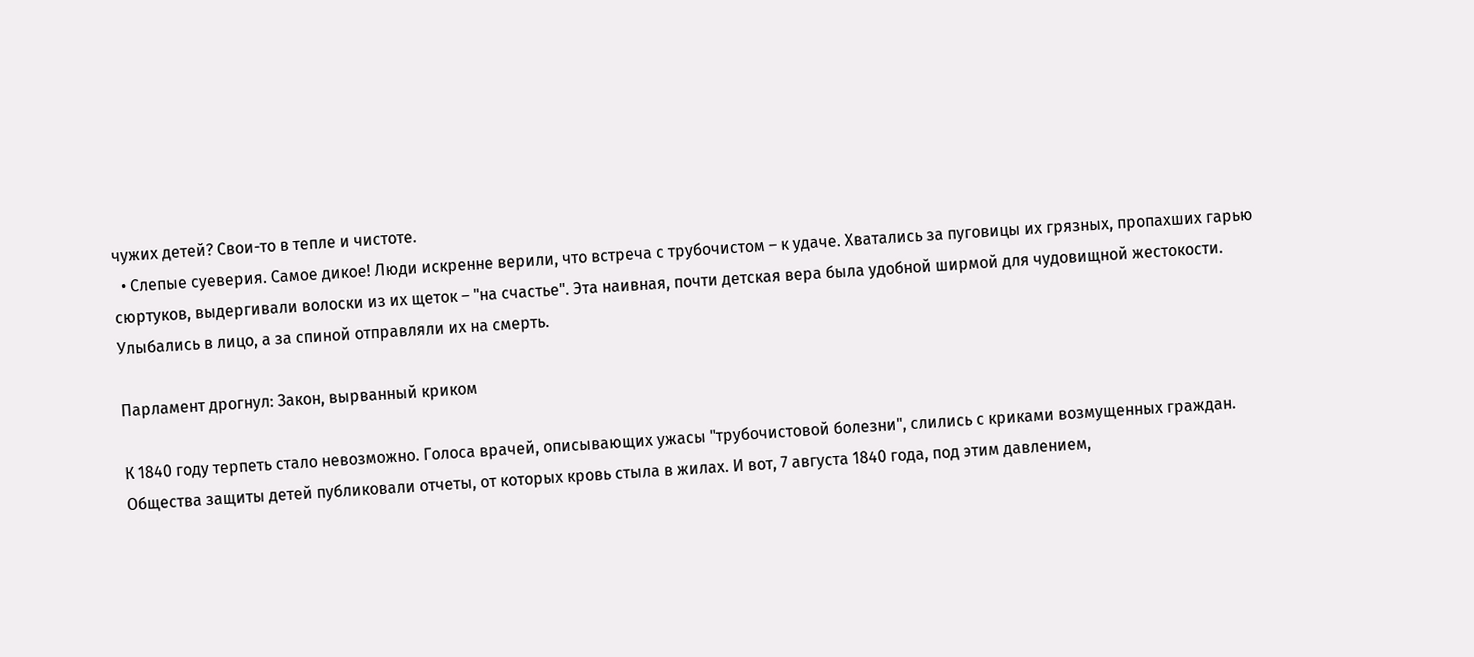чужих детей? Свои-то в тепле и чистоте.
  • Слепые суеверия. Самое дикое! Люди искренне верили, что встреча с трубочистом – к удаче. Хватались за пуговицы их грязных, пропахших гарью сюртуков, выдергивали волоски из их щеток – "на счастье". Эта наивная, почти детская вера была удобной ширмой для чудовищной жестокости. Улыбались в лицо, а за спиной отправляли их на смерть.

Парламент дрогнул: Закон, вырванный криком

К 1840 году терпеть стало невозможно. Голоса врачей, описывающих ужасы "трубочистовой болезни", слились с криками возмущенных граждан. Общества защиты детей публиковали отчеты, от которых кровь стыла в жилах. И вот, 7 августа 1840 года, под этим давлением,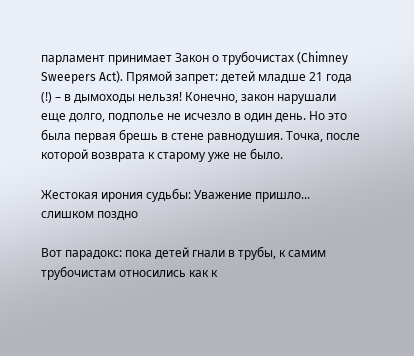парламент принимает Закон о трубочистах (Chimney Sweepers Act). Прямой запрет: детей младше 21 года (!) – в дымоходы нельзя! Конечно, закон нарушали еще долго, подполье не исчезло в один день. Но это была первая брешь в стене равнодушия. Точка, после которой возврата к старому уже не было.

Жестокая ирония судьбы: Уважение пришло... слишком поздно

Вот парадокс: пока детей гнали в трубы, к самим трубочистам относились как к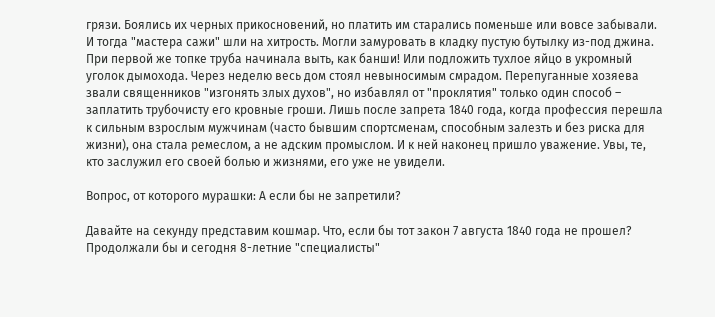грязи. Боялись их черных прикосновений, но платить им старались поменьше или вовсе забывали. И тогда "мастера сажи" шли на хитрость. Могли замуровать в кладку пустую бутылку из-под джина. При первой же топке труба начинала выть, как банши! Или подложить тухлое яйцо в укромный уголок дымохода. Через неделю весь дом стоял невыносимым смрадом. Перепуганные хозяева звали священников "изгонять злых духов", но избавлял от "проклятия" только один способ – заплатить трубочисту его кровные гроши. Лишь после запрета 1840 года, когда профессия перешла к сильным взрослым мужчинам (часто бывшим спортсменам, способным залезть и без риска для жизни), она стала ремеслом, а не адским промыслом. И к ней наконец пришло уважение. Увы, те, кто заслужил его своей болью и жизнями, его уже не увидели.

Вопрос, от которого мурашки: А если бы не запретили?

Давайте на секунду представим кошмар. Что, если бы тот закон 7 августа 1840 года не прошел? Продолжали бы и сегодня 8-летние "специалисты"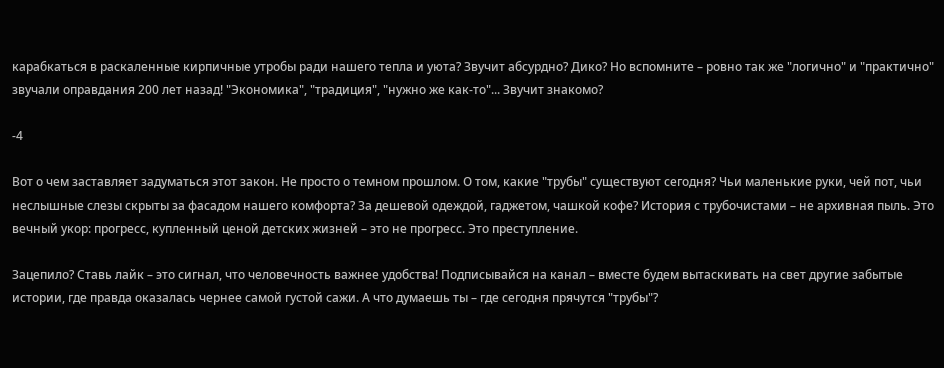карабкаться в раскаленные кирпичные утробы ради нашего тепла и уюта? Звучит абсурдно? Дико? Но вспомните – ровно так же "логично" и "практично" звучали оправдания 200 лет назад! "Экономика", "традиция", "нужно же как-то"... Звучит знакомо?

-4

Вот о чем заставляет задуматься этот закон. Не просто о темном прошлом. О том, какие "трубы" существуют сегодня? Чьи маленькие руки, чей пот, чьи неслышные слезы скрыты за фасадом нашего комфорта? За дешевой одеждой, гаджетом, чашкой кофе? История с трубочистами – не архивная пыль. Это вечный укор: прогресс, купленный ценой детских жизней – это не прогресс. Это преступление.

Зацепило? Ставь лайк – это сигнал, что человечность важнее удобства! Подписывайся на канал – вместе будем вытаскивать на свет другие забытые истории, где правда оказалась чернее самой густой сажи. А что думаешь ты – где сегодня прячутся "трубы"?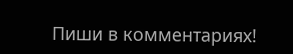Пиши в комментариях!